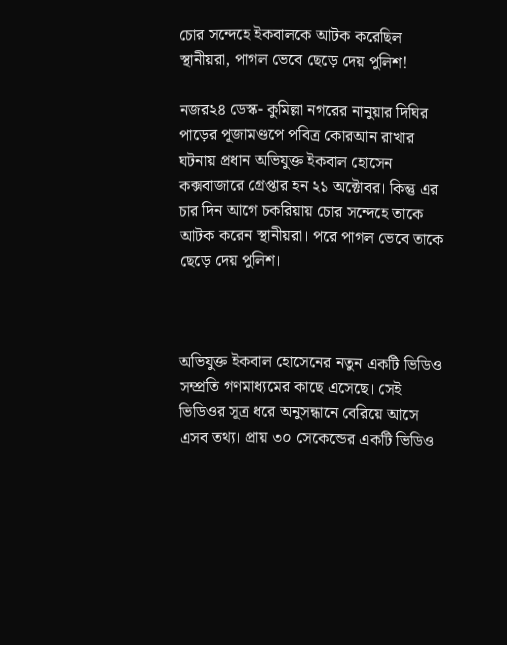চোর সন্দেহে ইকবালকে আটক করেছিল স্থানীয়রা, পাগল ভেবে ছেড়ে দেয় পুলিশ!

নজর২৪ ডেস্ক- কুমিল্লা নগরের নানুয়ার দিঘির পাড়ের পূজামণ্ডপে পবিত্র কোরআন রাখার ঘটনায় প্রধান অভিযুক্ত ইকবাল হোসেন কক্সবাজারে গ্রেপ্তার হন ২১ অক্টোবর। কিন্তু এর চার দিন আগে চকরিয়ায় চোর সন্দেহে তাকে আটক করেন স্থানীয়রা। পরে পাগল ভেবে তাকে ছেড়ে দেয় পুলিশ।



অভিযুক্ত ইকবাল হোসেনের নতুন একটি ভিডিও সম্প্রতি গণমাধ্যমের কাছে এসেছে। সেই ভিডিওর সূত্র ধরে অনুসন্ধানে বেরিয়ে আসে এসব তথ্য। প্রায় ৩০ সেকেন্ডের একটি ভিডিও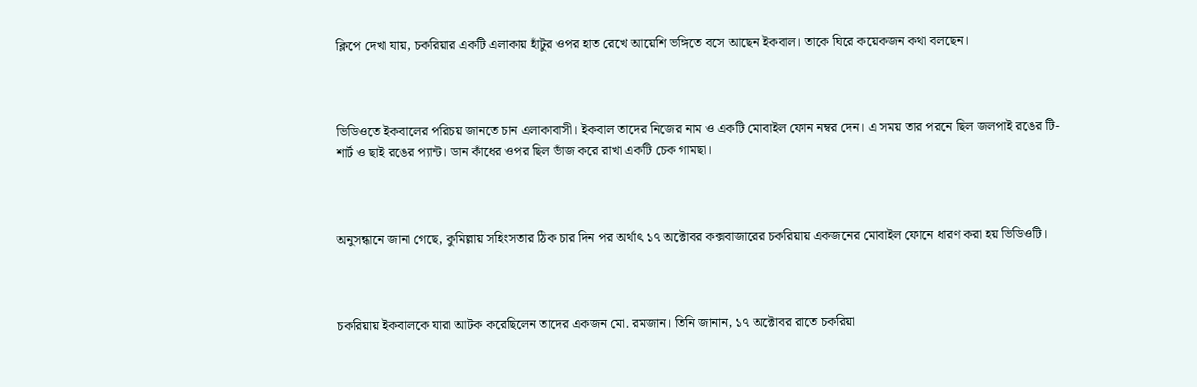ক্লিপে দেখা যায়, চকরিয়ার একটি এলাকায় হাঁটুর ওপর হাত রেখে আয়েশি ভঙ্গিতে বসে আছেন ইকবাল। তাকে ঘিরে কয়েকজন কথা বলছেন।



ভিডিওতে ইকবালের পরিচয় জানতে চান এলাকাবাসী। ইকবাল তাদের নিজের নাম ও একটি মোবাইল ফোন নম্বর দেন। এ সময় তার পরনে ছিল জলপাই রঙের টি-শার্ট ও ছাই রঙের প্যান্ট। ডান কাঁধের ওপর ছিল ভাঁজ করে রাখা একটি চেক গামছা।



অনুসন্ধানে জানা গেছে, কুমিল্লায় সহিংসতার ঠিক চার দিন পর অর্থাৎ ১৭ অক্টোবর কক্সবাজারের চকরিয়ায় একজনের মোবাইল ফোনে ধারণ করা হয় ভিডিওটি।



চকরিয়ায় ইকবালকে যারা আটক করেছিলেন তাদের একজন মো. রমজান। তিনি জানান, ১৭ অক্টোবর রাতে চকরিয়া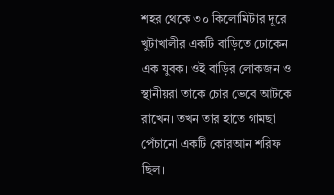শহর থেকে ৩০ কিলোমিটার দূরে খুটাখালীর একটি বাড়িতে ঢোকেন এক যুবক। ওই বাড়ির লোকজন ও স্থানীয়রা তাকে চোর ভেবে আটকে রাখেন। তখন তার হাতে গামছা পেঁচানো একটি কোরআন শরিফ ছিল।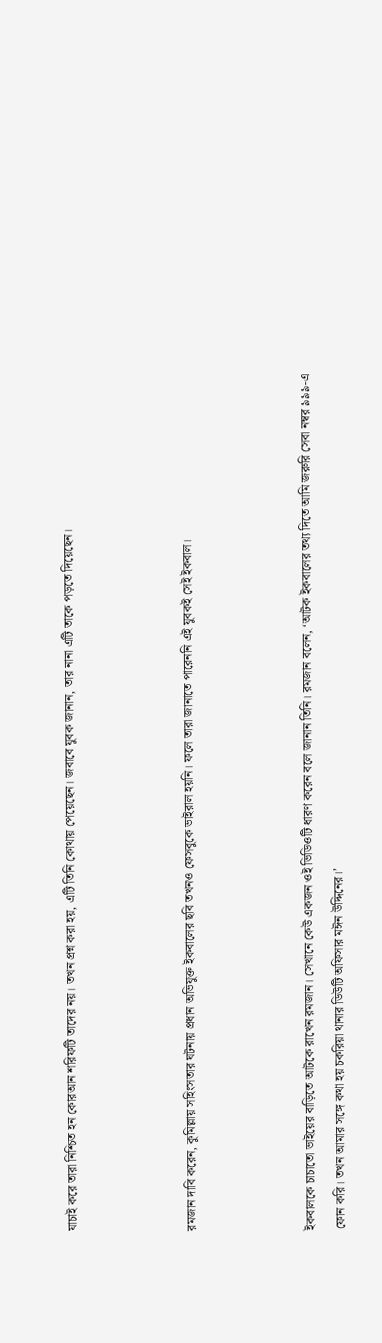যাচাই করে তারা নিশ্চিত হন কোরআন শরিফটি তাদের নয়। তখন প্রশ্ন করা হয়, এটি তিনি কোথায় পেয়েছেন। জবাবে যুবক জানান, তার নানা এটি তাকে পড়তে দিয়েছেন।



রমজান দাবি করেন, কুমিল্লায় সহিংসতার ঘটনায় প্রধান অভিযুক্ত ইকবালের ছবি তখনও ফেসবুকে ভাইরাল হয়নি। ফলে তারা জানাতে পারেননি এই যুবকই সেই ইকবাল।



ইকবালকে চাচাতো ভাইয়ের বাড়িতে আটকে রাখেন রমজান। সেখানে কেউ একজন ওই ভিডিওটি ধারণ করেন বলে জানান তিনি। রমজান বলেন, ‘আটক ইকবালের তথ্য দিতে আমি জরুরি সেবা নম্বর ৯৯৯-এ ফোন করি। তখন আমার সঙ্গে কথা হয় চকরিয়া থানার ডিউটি অফিসার মঈন উদ্দিনের।’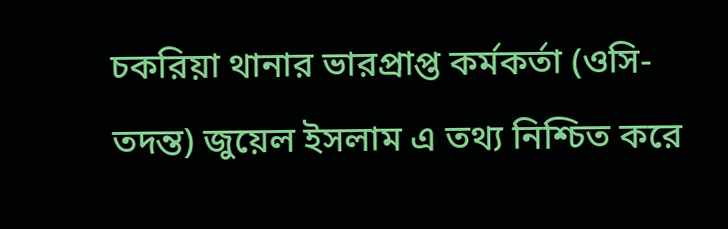চকরিয়া থানার ভারপ্রাপ্ত কর্মকর্তা (ওসি-তদন্ত) জুয়েল ইসলাম এ তথ্য নিশ্চিত করে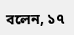বলেন, ১৭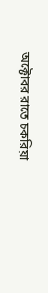অক্টোবর রাতে চকরিয়া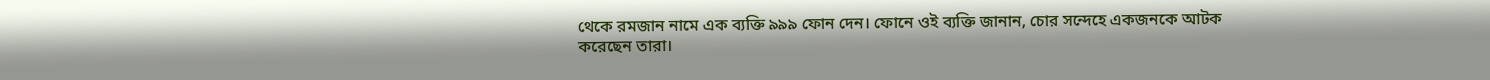থেকে রমজান নামে এক ব্যক্তি ৯৯৯ ফোন দেন। ফোনে ওই ব্যক্তি জানান, চোর সন্দেহে একজনকে আটক করেছেন তারা।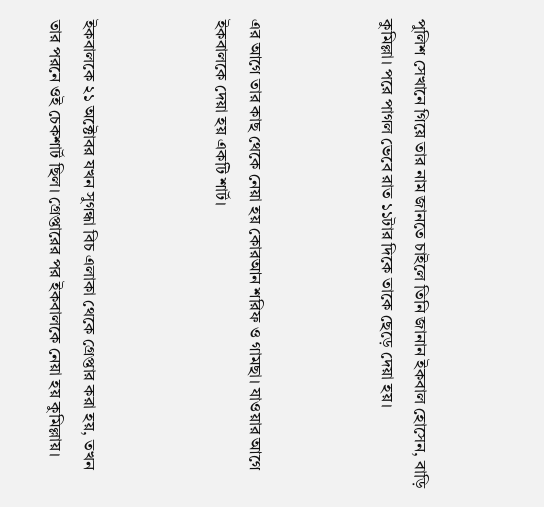পুলিশ সেখানে গিয়ে তার নাম জানতে চাইলে তিনি জানান ইকবাল হোসেন, বাড়ি কুমিল্লা। পরে পাগল ভেবে রাত ১১টার দিকে তাকে ছেড়ে দেয়া হয়।



এর আগে তার কাছ থেকে নেয়া হয় কোরআন শরিফ ও গামছা। যাওয়ার আগে ইকবালকে দেয়া হয় একটি শার্ট।



ইকবালকে ২১ অক্টোবর যখন সুগন্ধা বিচ এলাকা থেকে গ্রেপ্তার করা হয়, তখন তার পরনে ওই চেকশার্ট ছিল। গ্রেপ্তারের পর ইকবালকে নেয়া হয় কুমিল্লায়।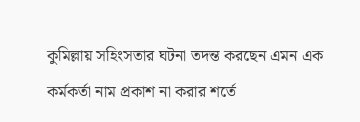কুমিল্লায় সহিংসতার ঘটনা তদন্ত করছেন এমন এক কর্মকর্তা নাম প্রকাশ না করার শর্তে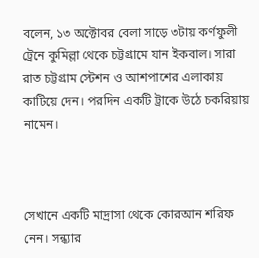বলেন, ১৩ অক্টোবর বেলা সাড়ে ৩টায় কর্ণফুলী ট্রেনে কুমিল্লা থেকে চট্টগ্রামে যান ইকবাল। সারা রাত চট্টগ্রাম স্টেশন ও আশপাশের এলাকায় কাটিয়ে দেন। পরদিন একটি ট্রাকে উঠে চকরিয়ায় নামেন।



সেখানে একটি মাদ্রাসা থেকে কোরআন শরিফ নেন। সন্ধ্যার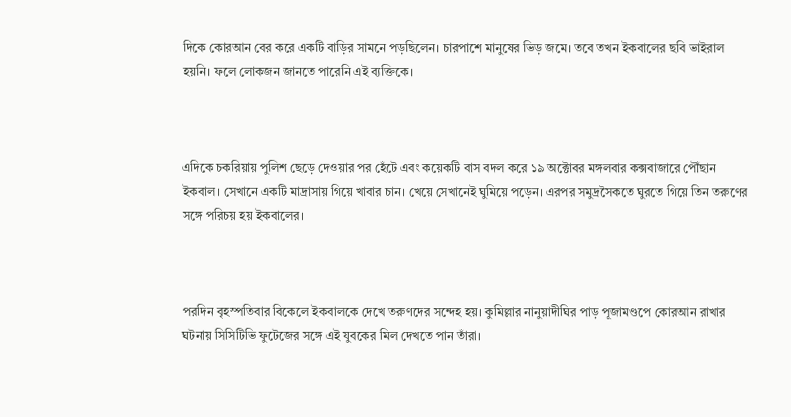দিকে কোরআন বের করে একটি বাড়ির সামনে পড়ছিলেন। চারপাশে মানুষের ভিড় জমে। তবে তখন ইকবালের ছবি ভাইরাল হয়নি। ফলে লোকজন জানতে পারেনি এই ব্যক্তিকে।



এদিকে চকরিয়ায় পুলিশ ছেড়ে দেওয়ার পর হেঁটে এবং কয়েকটি বাস বদল করে ১৯ অক্টোবর মঙ্গলবার কক্সবাজারে পৌঁছান ইকবাল। সেখানে একটি মাদ্রাসায় গিয়ে খাবার চান। খেয়ে সেখানেই ঘুমিয়ে পড়েন। এরপর সমুদ্রসৈকতে ঘুরতে গিয়ে তিন তরুণের সঙ্গে পরিচয় হয় ইকবালের।



পরদিন বৃহস্পতিবার বিকেলে ইকবালকে দেখে তরুণদের সন্দেহ হয়। কুমিল্লার নানুয়াদীঘির পাড় পূজামণ্ডপে কোরআন রাখার ঘটনায় সিসিটিভি ফুটেজের সঙ্গে এই যুবকের মিল দেখতে পান তাঁরা।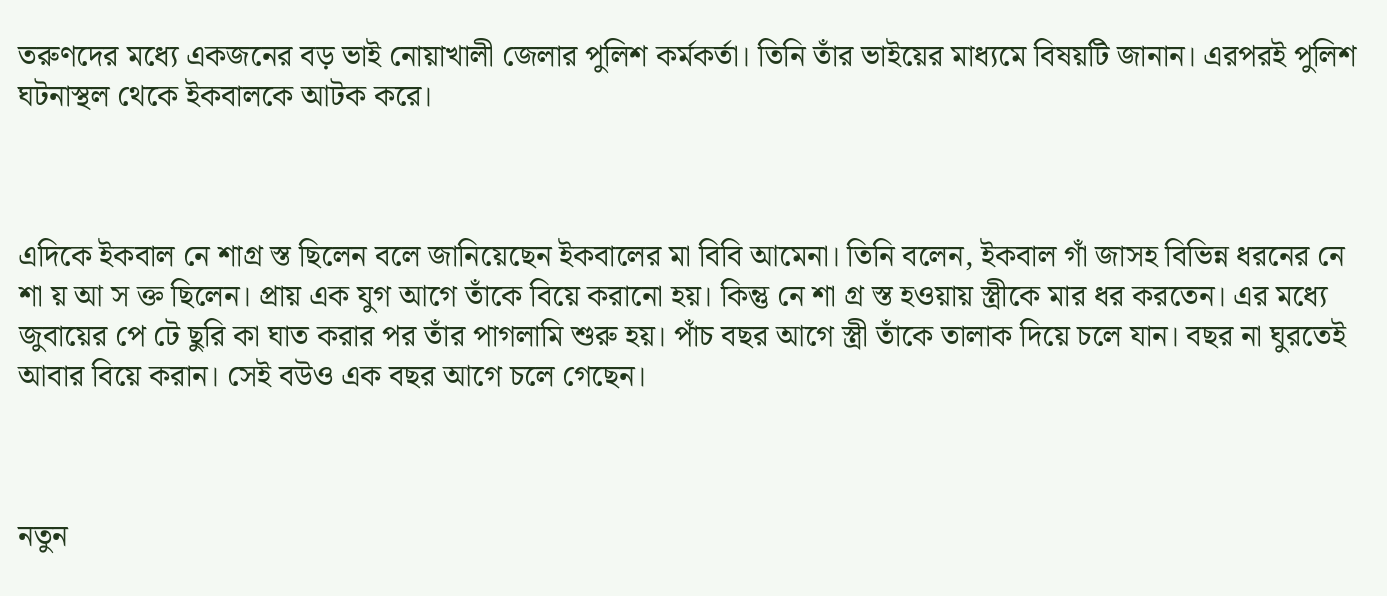তরুণদের মধ্যে একজনের বড় ভাই নোয়াখালী জেলার পুলিশ কর্মকর্তা। তিনি তাঁর ভাইয়ের মাধ্যমে বিষয়টি জানান। এরপরই পুলিশ ঘটনাস্থল থেকে ইকবালকে আটক করে।



এদিকে ইকবাল নে শাগ্র স্ত ছিলেন বলে জানিয়েছেন ইকবালের মা বিবি আমেনা। তিনি বলেন, ইকবাল গাঁ জাসহ বিভিন্ন ধরনের নে শা য় আ স ক্ত ছিলেন। প্রায় এক যুগ আগে তাঁকে বিয়ে করানো হয়। কিন্তু নে শা গ্র স্ত হওয়ায় স্ত্রীকে মার ধর করতেন। এর মধ্যে জুবায়ের পে টে ছুরি কা ঘাত করার পর তাঁর পাগলামি শুরু হয়। পাঁচ বছর আগে স্ত্রী তাঁকে তালাক দিয়ে চলে যান। বছর না ঘুরতেই আবার বিয়ে করান। সেই বউও এক বছর আগে চলে গেছেন।



নতুন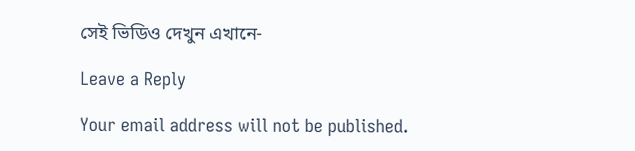সেই ভিডিও দেখুন এখানে-

Leave a Reply

Your email address will not be published.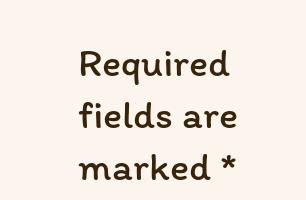Required fields are marked *